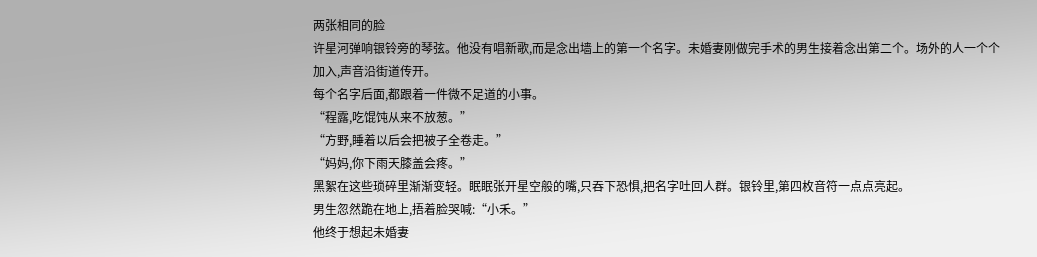两张相同的脸
许星河弹响银铃旁的琴弦。他没有唱新歌,而是念出墙上的第一个名字。未婚妻刚做完手术的男生接着念出第二个。场外的人一个个加入,声音沿街道传开。
每个名字后面,都跟着一件微不足道的小事。
“程露,吃馄饨从来不放葱。”
“方野,睡着以后会把被子全卷走。”
“妈妈,你下雨天膝盖会疼。”
黑絮在这些琐碎里渐渐变轻。眠眠张开星空般的嘴,只吞下恐惧,把名字吐回人群。银铃里,第四枚音符一点点亮起。
男生忽然跪在地上,捂着脸哭喊:“小禾。”
他终于想起未婚妻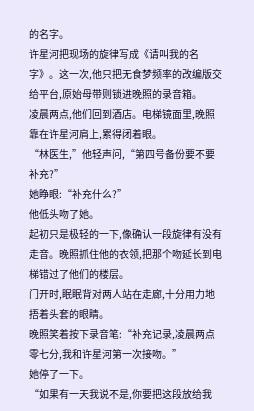的名字。
许星河把现场的旋律写成《请叫我的名字》。这一次,他只把无食梦频率的改编版交给平台,原始母带则锁进晚照的录音箱。
凌晨两点,他们回到酒店。电梯镜面里,晚照靠在许星河肩上,累得闭着眼。
“林医生,”他轻声问,“第四号备份要不要补充?”
她睁眼:“补充什么?”
他低头吻了她。
起初只是极轻的一下,像确认一段旋律有没有走音。晚照抓住他的衣领,把那个吻延长到电梯错过了他们的楼层。
门开时,眠眠背对两人站在走廊,十分用力地捂着头套的眼睛。
晚照笑着按下录音笔:“补充记录,凌晨两点零七分,我和许星河第一次接吻。”
她停了一下。
“如果有一天我说不是,你要把这段放给我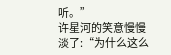听。”
许星河的笑意慢慢淡了:“为什么这么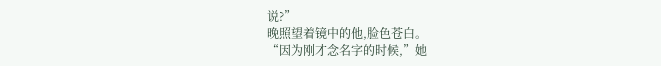说?”
晚照望着镜中的他,脸色苍白。
“因为刚才念名字的时候,”她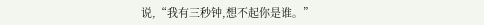说,“我有三秒钟,想不起你是谁。”